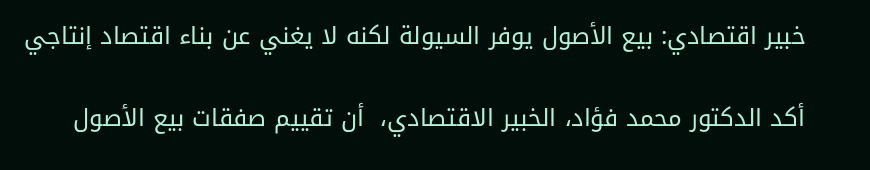خبير اقتصادي: بيع الأصول يوفر السيولة لكنه لا يغني عن بناء اقتصاد إنتاجي

أكد الدكتور محمد فؤاد، الخبير الاقتصادي،  أن تقييم صفقات بيع الأصول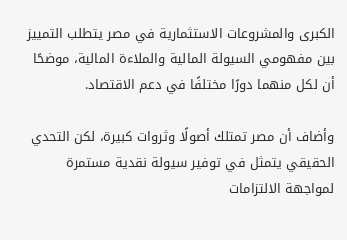الكبرى والمشروعات الاستثمارية في مصر يتطلب التمييز بين مفهومي السيولة المالية والملاءة المالية، موضحًا أن لكل منهما دورًا مختلفًا في دعم الاقتصاد.

وأضاف أن مصر تمتلك أصولًا وثروات كبيرة، لكن التحدي الحقيقي يتمثل في توفير سيولة نقدية مستمرة لمواجهة الالتزامات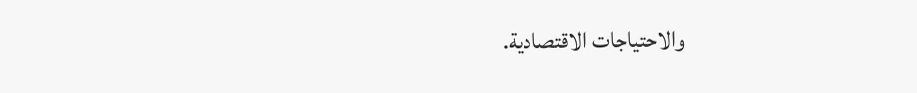والاحتياجات الاقتصادية.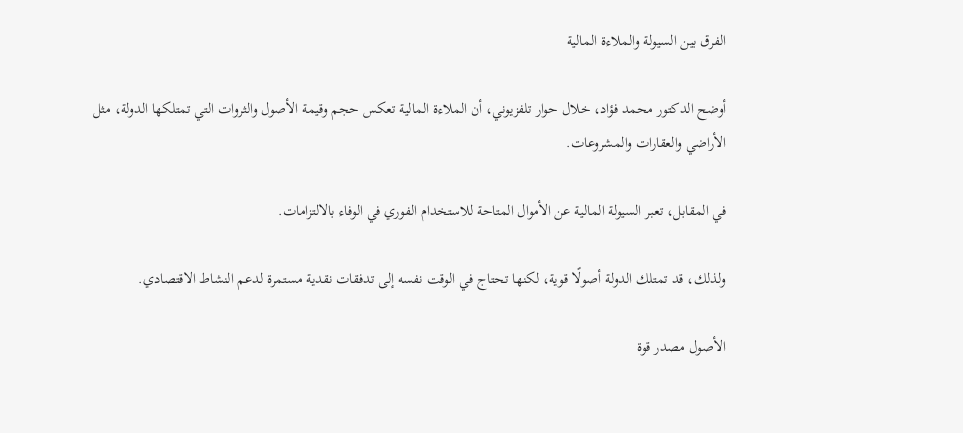الفرق بين السيولة والملاءة المالية

أوضح الدكتور محمد فؤاد، خلال حوار تلفزيوني، أن الملاءة المالية تعكس حجم وقيمة الأصول والثروات التي تمتلكها الدولة، مثل الأراضي والعقارات والمشروعات.

في المقابل، تعبر السيولة المالية عن الأموال المتاحة للاستخدام الفوري في الوفاء بالالتزامات.

ولذلك، قد تمتلك الدولة أصولًا قوية، لكنها تحتاج في الوقت نفسه إلى تدفقات نقدية مستمرة لدعم النشاط الاقتصادي.

الأصول مصدر قوة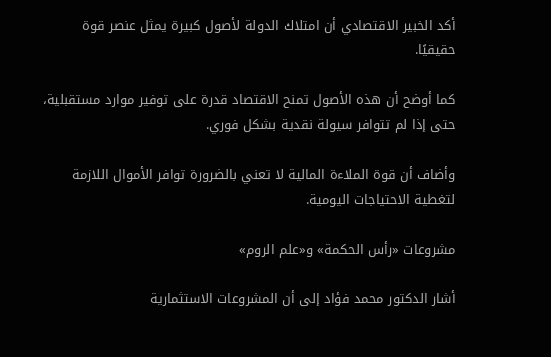أكد الخبير الاقتصادي أن امتلاك الدولة لأصول كبيرة يمثل عنصر قوة حقيقيًا.

كما أوضح أن هذه الأصول تمنح الاقتصاد قدرة على توفير موارد مستقبلية، حتى إذا لم تتوافر سيولة نقدية بشكل فوري.

وأضاف أن قوة الملاءة المالية لا تعني بالضرورة توافر الأموال اللازمة لتغطية الاحتياجات اليومية.

مشروعات «رأس الحكمة» و«علم الروم»

أشار الدكتور محمد فؤاد إلى أن المشروعات الاستثمارية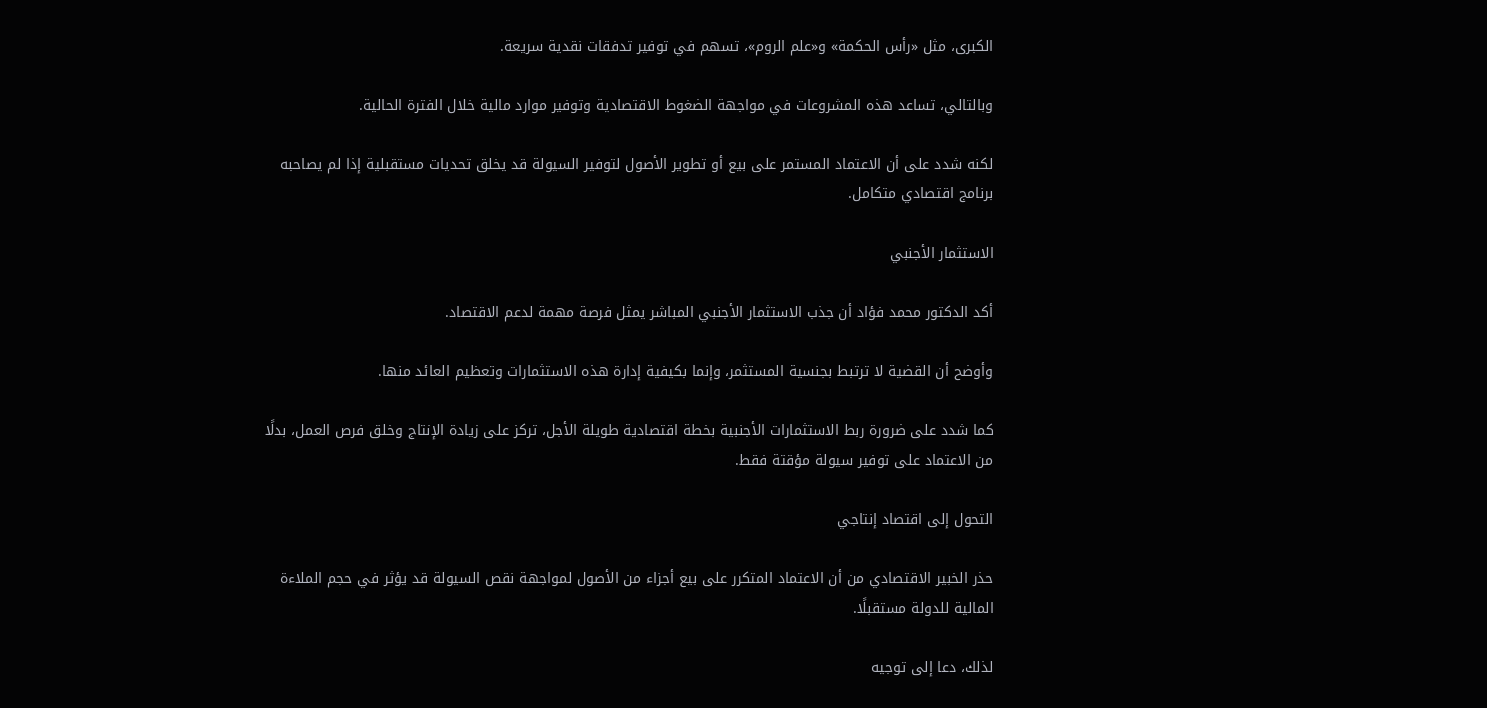الكبرى، مثل «رأس الحكمة» و«علم الروم»، تسهم في توفير تدفقات نقدية سريعة.

وبالتالي، تساعد هذه المشروعات في مواجهة الضغوط الاقتصادية وتوفير موارد مالية خلال الفترة الحالية.

لكنه شدد على أن الاعتماد المستمر على بيع أو تطوير الأصول لتوفير السيولة قد يخلق تحديات مستقبلية إذا لم يصاحبه برنامج اقتصادي متكامل.

الاستثمار الأجنبي

أكد الدكتور محمد فؤاد أن جذب الاستثمار الأجنبي المباشر يمثل فرصة مهمة لدعم الاقتصاد.

وأوضح أن القضية لا ترتبط بجنسية المستثمر، وإنما بكيفية إدارة هذه الاستثمارات وتعظيم العائد منها.

كما شدد على ضرورة ربط الاستثمارات الأجنبية بخطة اقتصادية طويلة الأجل، تركز على زيادة الإنتاج وخلق فرص العمل، بدلًا من الاعتماد على توفير سيولة مؤقتة فقط.

التحول إلى اقتصاد إنتاجي

حذر الخبير الاقتصادي من أن الاعتماد المتكرر على بيع أجزاء من الأصول لمواجهة نقص السيولة قد يؤثر في حجم الملاءة المالية للدولة مستقبلًا.

لذلك، دعا إلى توجيه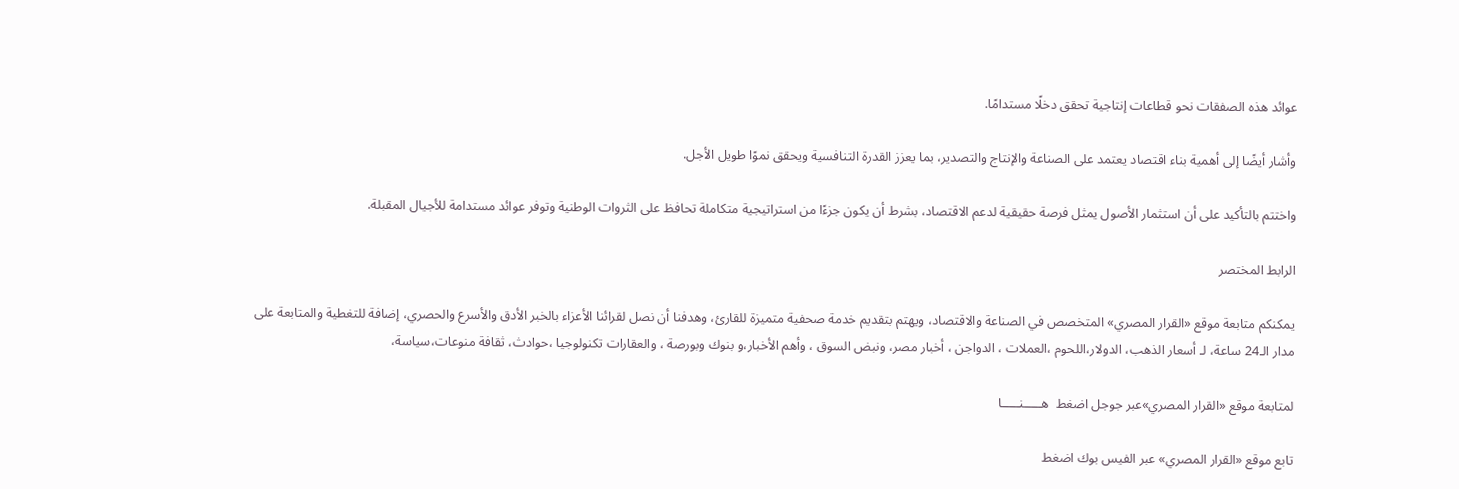عوائد هذه الصفقات نحو قطاعات إنتاجية تحقق دخلًا مستدامًا.

وأشار أيضًا إلى أهمية بناء اقتصاد يعتمد على الصناعة والإنتاج والتصدير، بما يعزز القدرة التنافسية ويحقق نموًا طويل الأجل.

واختتم بالتأكيد على أن استثمار الأصول يمثل فرصة حقيقية لدعم الاقتصاد، بشرط أن يكون جزءًا من استراتيجية متكاملة تحافظ على الثروات الوطنية وتوفر عوائد مستدامة للأجيال المقبلة.

الرابط المختصر

يمكنكم متابعة موقع «القرار المصري» المتخصص في الصناعة والاقتصاد، ويهتم بتقديم خدمة صحفية متميزة للقارئ، وهدفنا أن نصل لقرائنا الأعزاء بالخبر الأدق والأسرع والحصري، إضافة للتغطية والمتابعة على مدار الـ24 ساعة، لـ أسعار الذهب، الدولار،اللحوم ،العملات ، الدواجن ، أخبار مصر، ونبض السوق ، وأهم الأخبار،و بنوك وبورصة ، والعقارات تكنولوجيا ،حوادث، ثقافة منوعات،سياسة،

لمتابعة موقع «القرار المصري»عبر جوجل اضغط  هـــــنـــــا

تابع موقع «القرار المصري» عبر الفيس بوك اضغط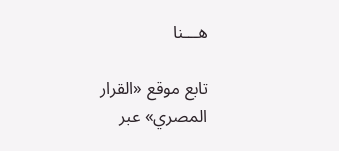هـــنا

تابع موقع «القرار المصري» عبر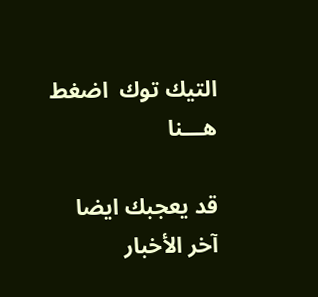التيك توك  اضغط  هـــنا

قد يعجبك ايضا
آخر الأخبار